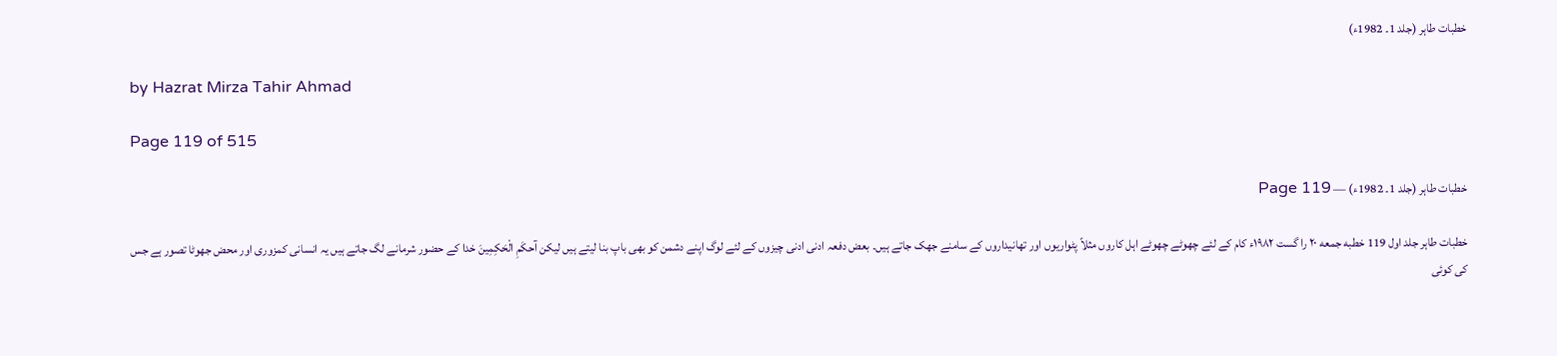خطبات طاہر (جلد 1۔ 1982ء)

by Hazrat Mirza Tahir Ahmad

Page 119 of 515

خطبات طاہر (جلد 1۔ 1982ء) — Page 119

خطبات طاہر جلد اول 119 خطبه جمعه ۲۰ را گست ۱۹۸۲ء کام کے لئے چھوٹے چھوٹے اہل کاروں مثلاً پٹواریوں اور تھانیداروں کے سامنے جھک جاتے ہیں۔ بعض دفعہ ادنی ادنی چیزوں کے لئے لوگ اپنے دشمن کو بھی باپ بنا لیتے ہیں لیکن آحكَمِ الْحَكِمِينَ خدا کے حضور شرمانے لگ جاتے ہیں یہ انسانی کمزوری اور محض جھوٹا تصور ہے جس کی کوئی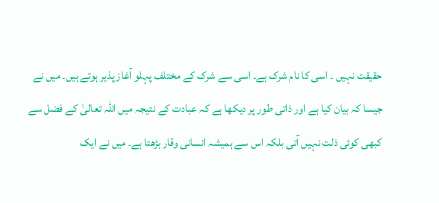حقیقت نہیں ۔ اسی کا نام شرک ہے۔ اسی سے شرک کے مختلف پہلو آغاز پذیر ہوتے ہیں۔ میں نے جیسا کہ بیان کیا ہے اور ذاتی طور پر دیکھا ہے کہ عبادت کے نتیجہ میں اللہ تعالیٰ کے فضل سے کبھی کوئی ذلت نہیں آتی بلکہ اس سے ہمیشہ انسانی وقار بڑھتا ہے۔ میں نے ایک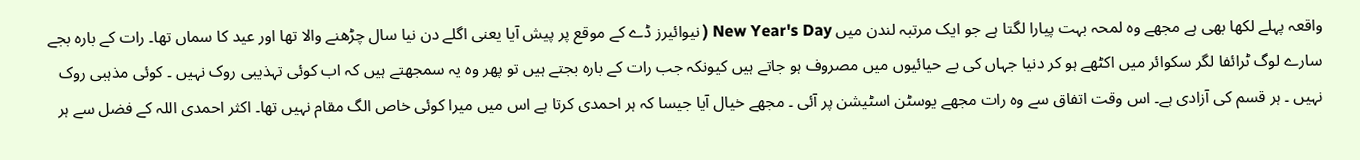واقعہ پہلے لکھا بھی ہے مجھے وہ لمحہ بہت پیارا لگتا ہے جو ایک مرتبہ لندن میں New Year's Day ( نیوائیرز ڈے کے موقع پر پیش آیا یعنی اگلے دن نیا سال چڑھنے والا تھا اور عید کا سماں تھا۔ رات کے بارہ بجے سارے لوگ ٹرائفا لگر سکوائر میں اکٹھے ہو کر دنیا جہاں کی بے حیائیوں میں مصروف ہو جاتے ہیں کیونکہ جب رات کے بارہ بجتے ہیں تو پھر وہ یہ سمجھتے ہیں کہ اب کوئی تہذیبی روک نہیں ۔ کوئی مذہبی روک نہیں ۔ ہر قسم کی آزادی ہے۔ اس وقت اتفاق سے وہ رات مجھے یوسٹن اسٹیشن پر آئی ۔ مجھے خیال آیا جیسا کہ ہر احمدی کرتا ہے اس میں میرا کوئی خاص الگ مقام نہیں تھا۔ اکثر احمدی اللہ کے فضل سے ہر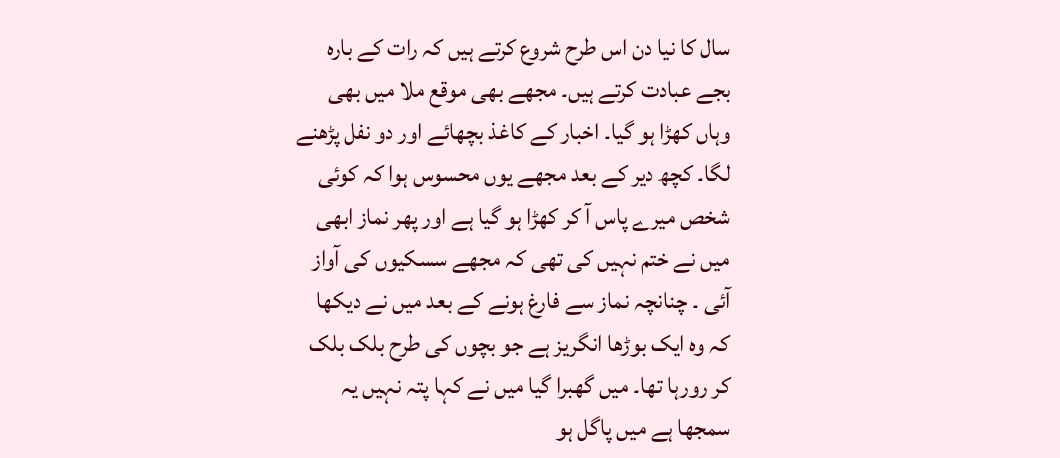سال کا نیا دن اس طرح شروع کرتے ہیں کہ رات کے بارہ بجے عبادت کرتے ہیں۔ مجھے بھی موقع ملا میں بھی وہاں کھڑا ہو گیا۔ اخبار کے کاغذ بچھائے اور دو نفل پڑھنے لگا۔ کچھ دیر کے بعد مجھے یوں محسوس ہوا کہ کوئی شخص میرے پاس آ کر کھڑا ہو گیا ہے اور پھر نماز ابھی میں نے ختم نہیں کی تھی کہ مجھے سسکیوں کی آواز آئی ۔ چنانچہ نماز سے فارغ ہونے کے بعد میں نے دیکھا کہ وہ ایک بوڑھا انگریز ہے جو بچوں کی طرح بلک بلک کر رورہا تھا۔ میں گھبرا گیا میں نے کہا پتہ نہیں یہ سمجھا ہے میں پاگل ہو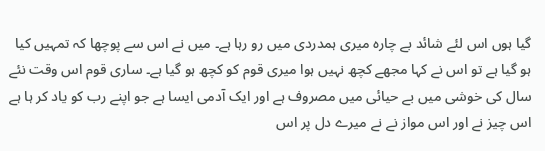گیا ہوں اس لئے شائد بے چارہ میری ہمدردی میں رو رہا ہے۔ میں نے اس سے پوچھا کہ تمہیں کیا ہو گیا ہے تو اس نے کہا مجھے کچھ نہیں ہوا میری قوم کو کچھ ہو گیا ہے۔ ساری قوم اس وقت نئے سال کی خوشی میں بے حیائی میں مصروف ہے اور ایک آدمی ایسا ہے جو اپنے رب کو یاد کر ہا ہے اس چیز نے اور اس مواز نے نے میرے دل پر اس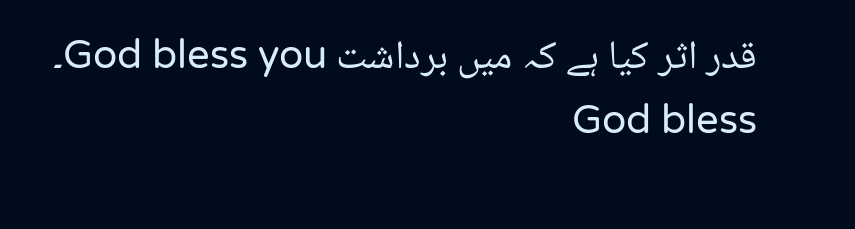قدر اثر کیا ہے کہ میں برداشت God bless you۔ God bless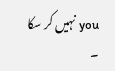you نہیں کر سکا ۔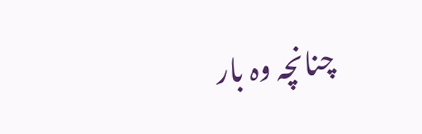چنانچہ وہ بار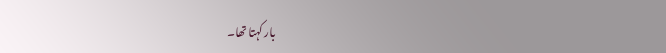بار کہتا تھا۔